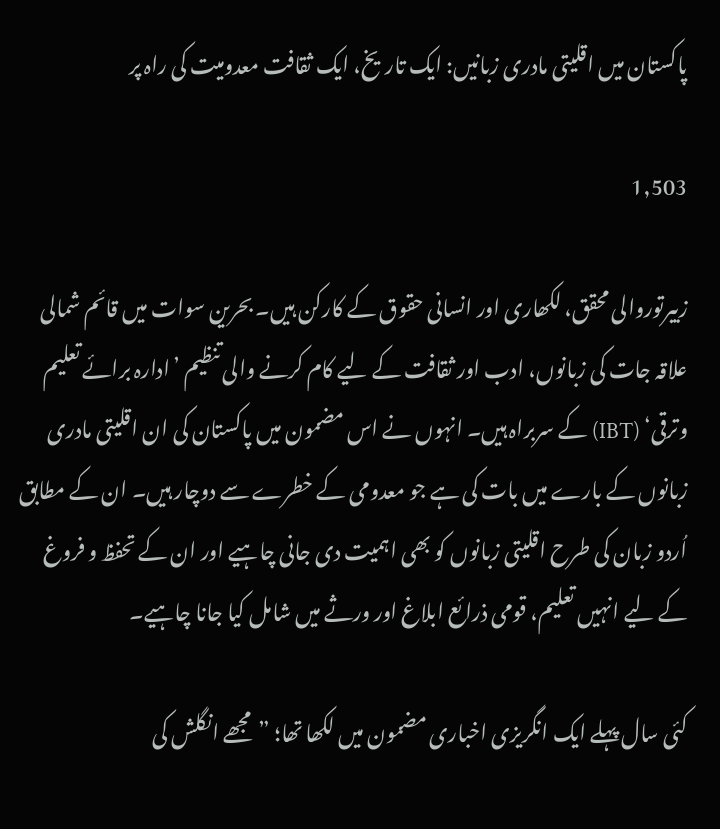پاکستان میں اقلیتی مادری زبانیں: ایک تاریخ، ایک ثقافت معدومیت کی راہ پر

1,503

زبیرتوروالی محقق، لکھاری اور انسانی حقوق کے کارکن ہیں۔ بحرین سوات میں قائم شمالی علاقہ جات کی زبانوں، ادب اور ثقافت کے لیے کام کرنے والی تنظیم ’ادارہ برائے تعلیم وترقی‘ (IBT) کے سربراہ ہیں۔ انہوں نے اس مضمون میں پاکستان کی ان اقلیتی مادری زبانوں کے بارے میں بات کی ہے جو معدومی کے خطرے سے دوچار ہیں۔ ان کے مطابق اُردو زبان کی طرح اقلیتی زبانوں کو بھی اہمیت دی جانی چاہیے اور ان کے تحفظ و فروغ کے لیے انہیں تعلیم، قومی ذرائع ابلاغ اور ورثے میں شامل کیا جانا چاہیے۔

کئی سال پہلے ایک انگریزی اخباری مضمون میں لکھا تھا؛ ”مجھے انگلش کی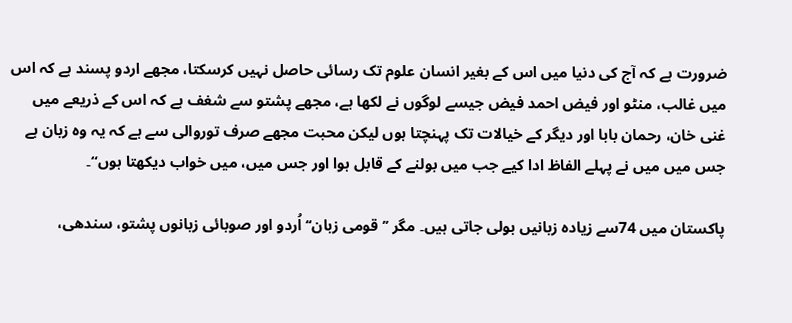ضرورت ہے کہ آج کی دنیا میں اس کے بغیر انسان علوم تک رسائی حاصل نہیں کرسکتا، مجھے اردو پسند ہے کہ اس میں غالب، منٹو اور فیض احمد فیض جیسے لوگوں نے لکھا ہے، مجھے پشتو سے شغف ہے کہ اس کے ذریعے میں غنی خان، رحمان بابا اور دیگر کے خیالات تک پہنچتا ہوں لیکن محبت مجھے صرف توروالی سے ہے کہ یہ وہ زبان ہے جس میں میں نے پہلے الفاظ ادا کیے جب میں بولنے کے قابل ہوا اور جس میں، میں خواب دیکھتا ہوں“۔

پاکستان میں 74سے زیادہ زبانیں بولی جاتی ہیں۔ مگر ’’قومی زبان‘‘اُردو اور صوبائی زبانوں پشتو، سندھی،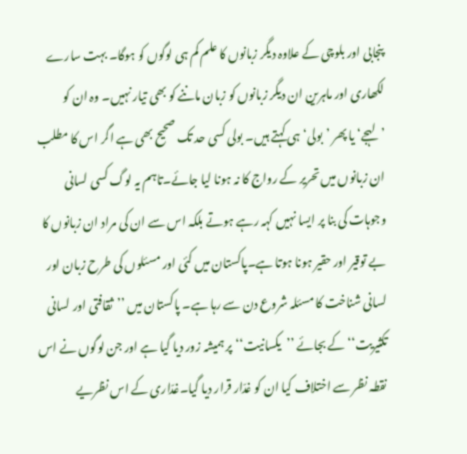پنجابی اور بلوچی کے علاوہ دیگر زبانوں کا علم کم ہی لوگوں کو ہوگا۔ بہت سارے لکھاری اور ماہرین ان دیگر زبانوں کو زبان ماننے کو بھی تیار نہیں۔ وہ ان کو ’لہجے‘یا پھر ’بولی‘ ہی کہتے ہیں۔ بولی کسی حد تک صحیح بھی ہے اگر اس کا مطلب ان زبانوں میں تحریر کے رواج کا نہ ہونا لیا جائے۔تاہم یہ لوگ کسی لسانی وجوہات کی بنا پر ایسا نہیں کہہ رہے ہوتے بلکہ اس سے ان کی مراد ان زبانوں کا بے توقیر اور حقیر ہونا ہوتا ہے۔پاکستان میں کئی اور مسئلوں کی طرح زبان اور لسانی شناخت کا مسئلہ شروع دن سے رہا ہے۔ پاکستان میں ’’ثقافتی اور لسانی تکثیریت‘‘کے بجائے ’’یکسانیت‘‘ پر ہمیشہ زور دیا گیا ہے اور جن لوگوں نے اس نقطہ نظر سے اختلاف کیا ان کو غدّار قرار دیا گیا۔غدّاری کے اس نظریے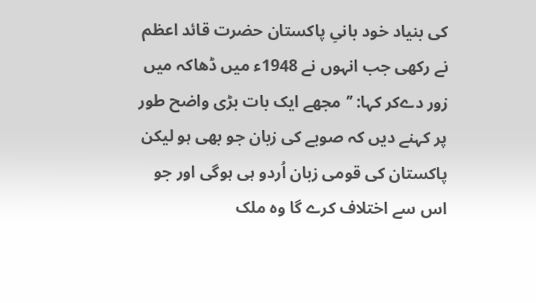کی بنیاد خود بانیِ پاکستان حضرت قائد اعظم نے رکھی جب انہوں نے 1948ء میں ڈھاکہ میں زور دےکر کہا: ’’مجھے ایک بات بڑی واضح طور پر کہنے دیں کہ صوبے کی زبان جو بھی ہو لیکن پاکستان کی قومی زبان اُردو ہی ہوگی اور جو اس سے اختلاف کرے گا وہ ملک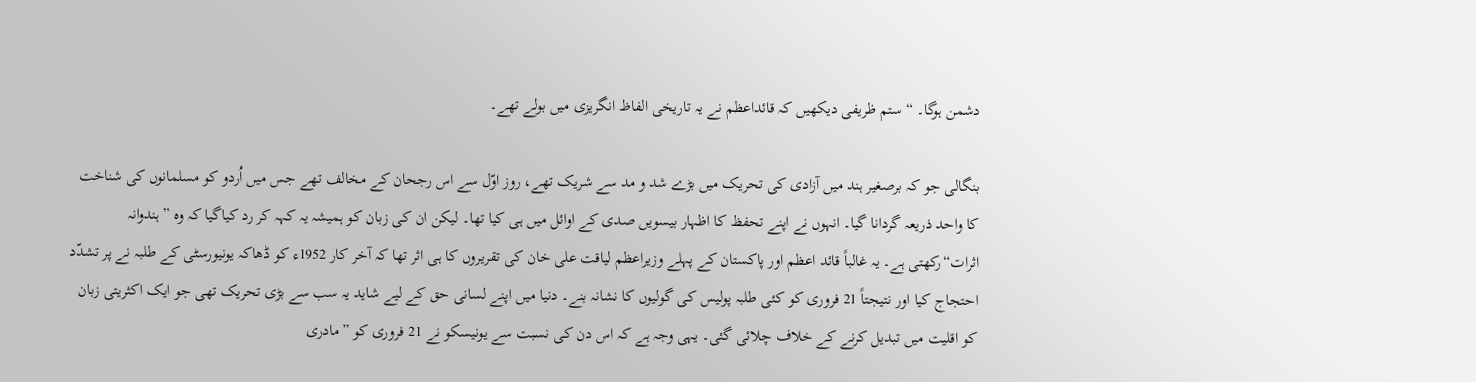دشمن ہوگا۔ “ ستم ظریفی دیکھیں کہ قائداعظم نے یہ تاریخی الفاظ انگریزی میں بولے تھے۔

بنگالی جو کہ برصغیر ہند میں آزادی کی تحریک میں بڑے شد و مد سے شریک تھے، روز اوّل سے اس رجحان کے مخالف تھے جس میں اُردو کو مسلمانوں کی شناخت کا واحد ذریعہ گردانا گیا۔ انہوں نے اپنے تحفظ کا اظہار بیسویں صدی کے اوائل میں ہی کیا تھا۔ لیکن ان کی زبان کو ہمیشہ یہ کہہ کر رد کیاگیا کہ وہ ”ہندوانہ اثرات“رکھتی ہے۔ یہ غالباً قائد اعظم اور پاکستان کے پہلے وزیراعظم لیاقت علی خان کی تقریروں کا ہی اثر تھا کہ آخر کار 1952ء کو ڈھاکہ یونیورسٹی کے طلبہ نے پر تشدّد احتجاج کیا اور نتیجتاً 21 فروری کو کئی طلبہ پولیس کی گولیوں کا نشانہ بنے۔ دنیا میں اپنے لسانی حق کے لیے شاید یہ سب سے بڑی تحریک تھی جو ایک اکثریتی زبان کو اقلیت میں تبدیل کرنے کے خلاف چلائی گئی۔ یہی وجہ ہے کہ اس دن کی نسبت سے یونیسکو نے 21 فروری کو ”مادری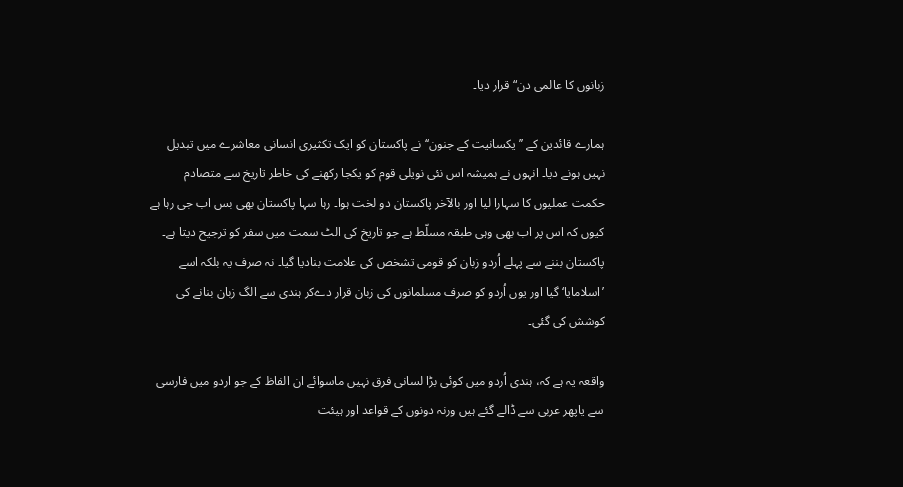زبانوں کا عالمی دن“قرار دیا۔

ہمارے قائدین کے ’’یکسانیت کے جنون‘‘نے پاکستان کو ایک تکثیری انسانی معاشرے میں تبدیل نہیں ہونے دیا۔ انہوں نے ہمیشہ اس نئی نویلی قوم کو یکجا رکھنے کی خاطر تاریخ سے متصادم حکمت عملیوں کا سہارا لیا اور بالآخر پاکستان دو لخت ہوا۔ رہا سہا پاکستان بھی بس اب جی رہا ہے کیوں کہ اس پر اب بھی وہی طبقہ مسلّط ہے جو تاریخ کی الٹ سمت میں سفر کو ترجیح دیتا ہے۔ پاکستان بننے سے پہلے اُردو زبان کو قومی تشخص کی علامت بنادیا گیا۔ نہ صرف یہ بلکہ اسے ’اسلامایا‘ گیا اور یوں اُردو کو صرف مسلمانوں کی زبان قرار دےکر ہندی سے الگ زبان بنانے کی کوشش کی گئی۔

واقعہ یہ ہے کہ، ہندی اُردو میں کوئی بڑا لسانی فرق نہیں ماسوائے ان الفاظ کے جو اردو میں فارسی سے یاپھر عربی سے ڈالے گئے ہیں ورنہ دونوں کے قواعد اور ہیئت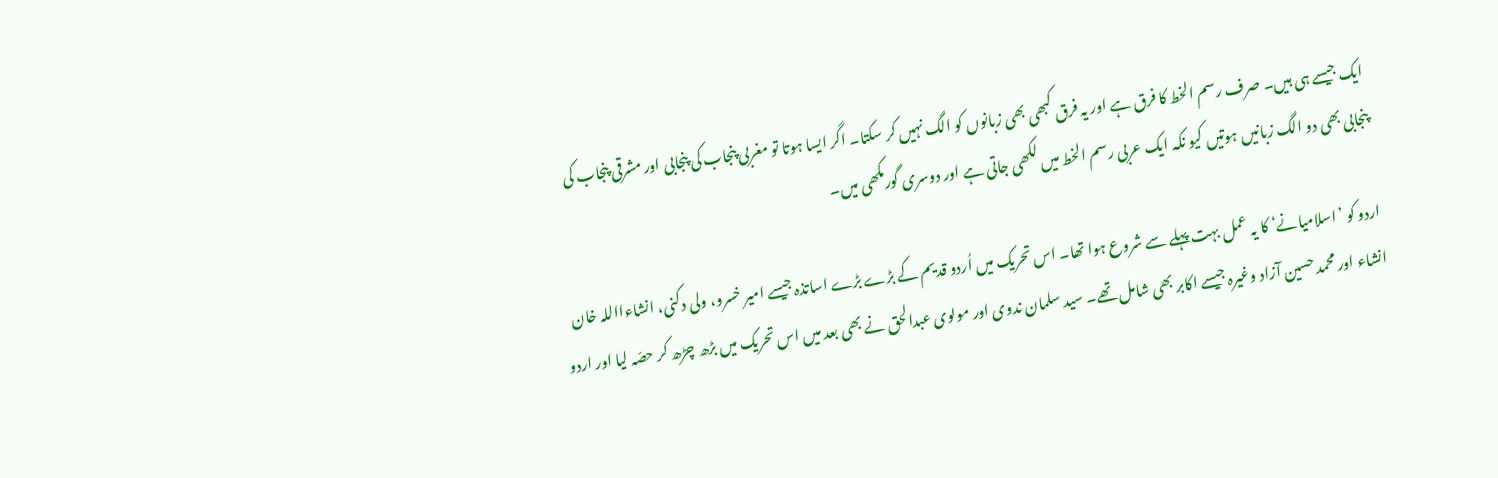ایک جیسے ہی ہیں۔ صرف رسم الخط کا فرق ہے اور یہ فرق کبھی بھی زبانوں کو الگ نہیں کر سکتا۔ اگر ایسا ہوتا تو مغربی پنجاب کی پنجابی اور مشرقی پنجاب کی پنجابی بھی دو الگ زبانیں ہوتیں کیو نکہ ایک عربی رسم الخط میں لکھی جاتی ہے اور دوسری گورمکھی میں۔

اردو کو ’اسلامیانے‘ کا یہ عمل بہت پہلے سے شروع ہوا تھا۔ اس تحریک میں اُردو قدیم کے بڑے بڑے اساتذہ جیسے امیر خسرو، ولی دکنی، انشاءااللہ خان انشاء اور محمد حسین آزاد وغیرہ جیسے اکابر بھی شامل تھے۔ سید سلمان ندوی اور مولوی عبدالحق نے بھی بعد میں اس تحریک میں بڑھ چڑھ کر حصّہ لیا اور اردو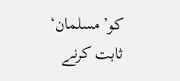کو’مسلمان‘ ثابت کرنے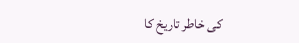کی خاطر تاریخ کا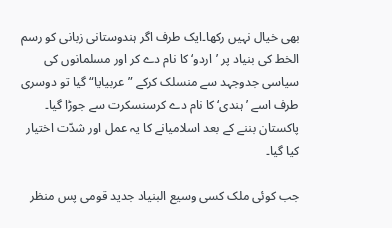بھی خیال نہیں رکھا۔ایک طرف اگر ہندوستانی زبانی کو رسم الخط کی بنیاد پر ’اردو‘ کا نام دے کر اور مسلمانوں کی سیاسی جدوجہد سے منسلک کرکے ”عربیایا“ گیا تو دوسری طرف اسے ’ہندی‘ کا نام دے کرسنسکرت سے جوڑا گیا۔ پاکستان بننے کے بعد اسلامیانے کا یہ عمل اور شدّت اختیار کیا گیا۔

جب کوئی ملک کسی وسیع البنیاد جدید قومی پس منظر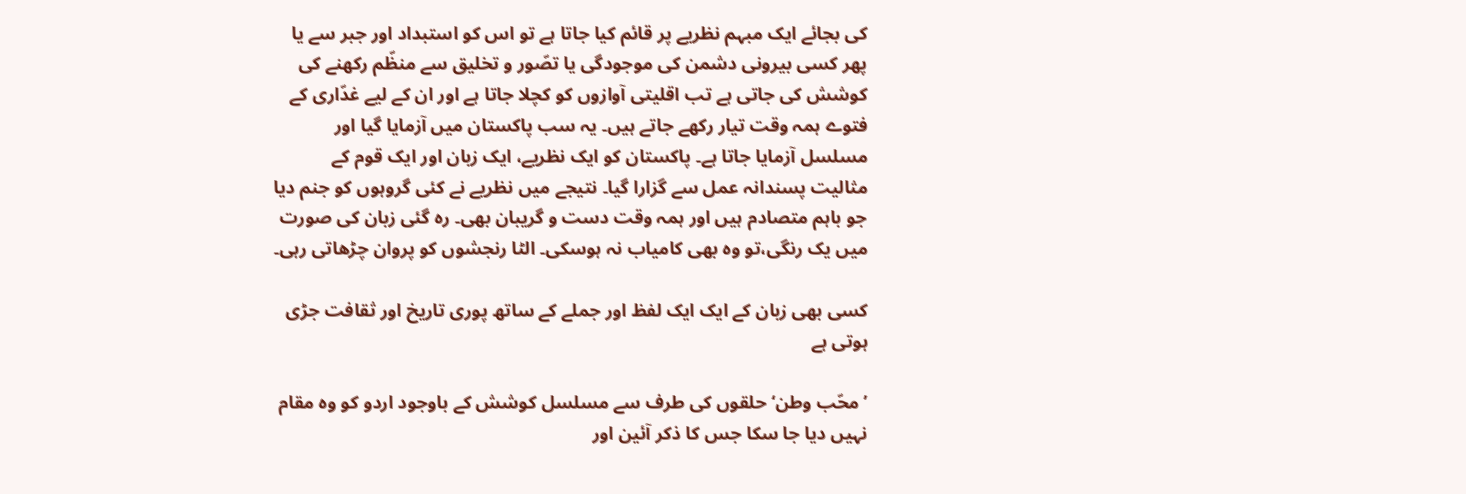کی بجائے ایک مبہم نظریے پر قائم کیا جاتا ہے تو اس کو استبداد اور جبر سے یا پھر کسی بیرونی دشمن کی موجودگی یا تصّور و تخلیق سے منظّم رکھنے کی کوشش کی جاتی ہے تب اقلیتی آوازوں کو کچلا جاتا ہے اور ان کے لیے غدّاری کے فتوے ہمہ وقت تیار رکھے جاتے ہیں۔ یہ سب پاکستان میں آزمایا گیا اور مسلسل آزمایا جاتا ہے۔ پاکستان کو ایک نظریے، ایک زبان اور ایک قوم کے مثالیت پسندانہ عمل سے گزارا گیا۔ نتیجے میں نظریے نے کئی گروہوں کو جنم دیا جو باہم متصادم ہیں اور ہمہ وقت دست و گریبان بھی۔ رہ گئی زبان کی صورت میں یک رنگی،تو وہ بھی کامیاب نہ ہوسکی۔ الٹا رنجشوں کو پروان چڑھاتی رہی۔

کسی بھی زبان کے ایک ایک لفظ اور جملے کے ساتھ پوری تاریخ اور ثقافت جڑی ہوتی ہے

’محّب وطن‘ حلقوں کی طرف سے مسلسل کوشش کے باوجود اردو کو وہ مقام نہیں دیا جا سکا جس کا ذکر آئین اور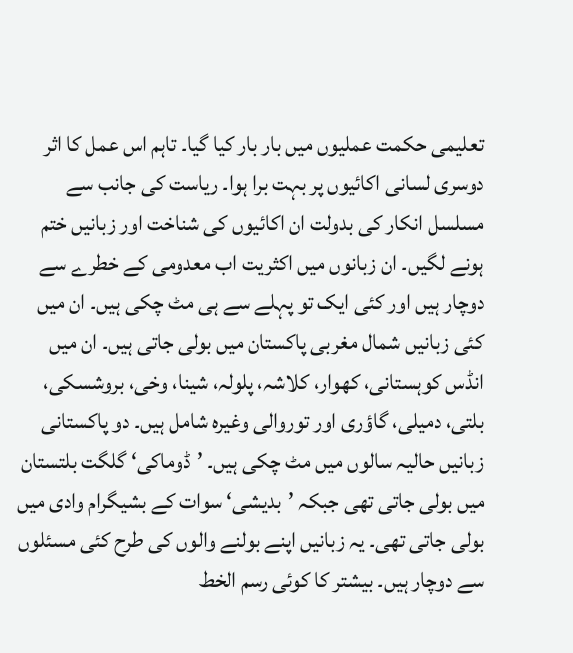تعلیمی حکمت عملیوں میں بار بار کیا گیا۔ تاہم اس عمل کا اثر دوسری لسانی اکائیوں پر بہت برا ہوا۔ ریاست کی جانب سے مسلسل انکار کی بدولت ان اکائیوں کی شناخت اور زبانیں ختم ہونے لگیں۔ ان زبانوں میں اکثریت اب معدومی کے خطرے سے دوچار ہیں اور کئی ایک تو پہلے سے ہی مٹ چکی ہیں۔ ان میں کئی زبانیں شمال مغربی پاکستان میں بولی جاتی ہیں۔ ان میں انڈس کوہستانی، کھوار، کلاشہ، پلولہ، شینا، وخی، بروشسکی، بلتی، دمیلی، گاؤری اور توروالی وغیرہ شامل ہیں۔ دو پاکستانی زبانیں حالیہ سالوں میں مٹ چکی ہیں۔ ’ڈوماکی‘ گلگت بلتستان میں بولی جاتی تھی جبکہ ’بدیشی‘ سوات کے بشیگرام وادی میں بولی جاتی تھی۔ یہ زبانیں اپنے بولنے والوں کی طرح کئی مسئلوں سے دوچار ہیں۔ بیشتر کا کوئی رسم الخط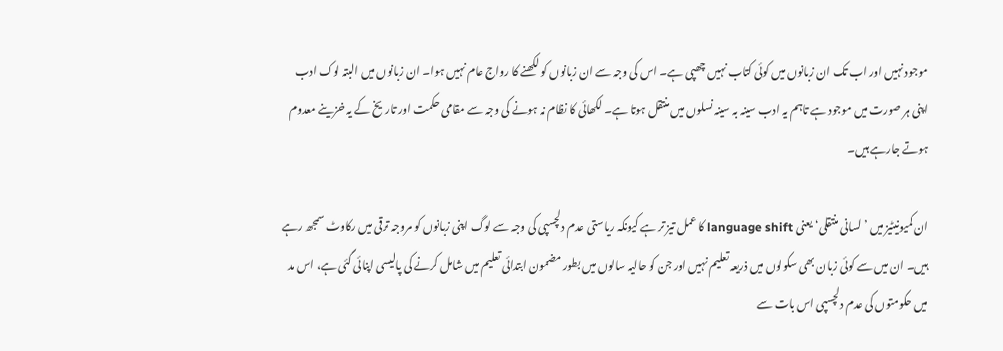موجود نہیں اور اب تک ان زبانوں میں کوئی کتاب نہیں چھپی ہے۔ اس کی وجہ سے ان زبانوں کو لکھنے کا رواج عام نہیں ہوا۔ ان زبانوں میں البتہ لوک ادب اپنی ہر صورت میں موجود ہے تاہم یہ ادب سینہ بہ سینہ نسلوں میں منتقل ہوتا ہے۔ لکھائی کا نظام نہ ہونے کی وجہ سے مقامی حکمت اور تاریخ کے یہ خزینے معدوم ہوتے جارہے ہیں۔

ان کمیونیٹیز میں ’لسانی منتقلی‘ یعنی language shift کا عمل تیز تر ہے کیونکہ ریاستی عدم دلچسپی کی وجہ سے لوگ اپنی زبانوں کو مروجہ ترقی میں رکاوٹ سمجھ رہے ہیں۔ ان میں سے کوئی زبان بھی سکولوں میں ذریعہ تعلیم نہیں اور جن کو حالیہ سالوں میں بطور مضمون ابتدائی تعلیم میں شامل کرنے کی پالیسی اپنائی گئی ہے، اس مد میں حکومتوں کی عدم دلچسپی اس بات سے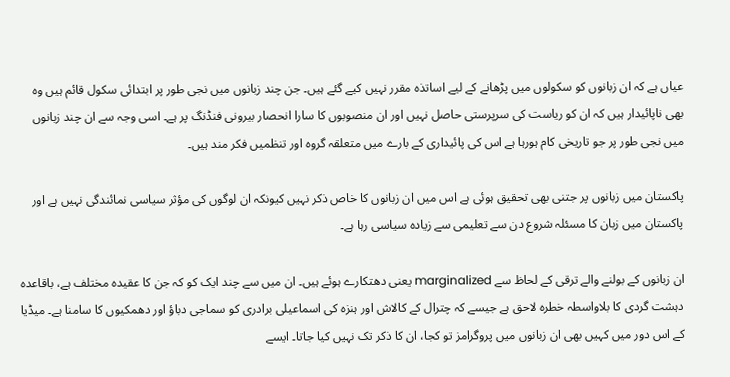عیاں ہے کہ ان زبانوں کو سکولوں میں پڑھانے کے لیے اساتذہ مقرر نہیں کیے گئے ہیں۔ جن چند زبانوں میں نجی طور پر ابتدائی سکول قائم ہیں وہ بھی ناپائیدار ہیں کہ ان کو ریاست کی سرپرستی حاصل نہیں اور ان منصوبوں کا سارا انحصار بیرونی فنڈنگ پر ہے۔ اسی وجہ سے ان چند زبانوں میں نجی طور پر جو تاریخی کام ہورہا ہے اس کی پائیداری کے بارے میں متعلقہ گروہ اور تنظمیں فکر مند ہیں۔

پاکستان میں زبانوں پر جتنی بھی تحقیق ہوئی ہے اس میں ان زبانوں کا خاص ذکر نہیں کیونکہ ان لوگوں کی مؤثر سیاسی نمائندگی نہیں ہے اور پاکستان میں زبان کا مسئلہ شروع دن سے تعلیمی سے زیادہ سیاسی رہا ہے۔

ان زبانوں کے بولنے والے ترقی کے لحاظ سے marginalized یعنی دھتکارے ہوئے ہیں۔ ان میں سے چند ایک کو کہ جن کا عقیدہ مختلف ہے، باقاعدہ دہشت گردی کا بلاواسطہ خطرہ لاحق ہے جیسے کہ چترال کے کالاش اور ہنزہ کی اسماعیلی برادری کو سماجی دباؤ اور دھمکیوں کا سامنا ہے۔ میڈیا کے اس دور میں کہیں بھی ان زبانوں میں پروگرامز تو کجا، ان کا ذکر تک نہیں کیا جاتا۔ ایسے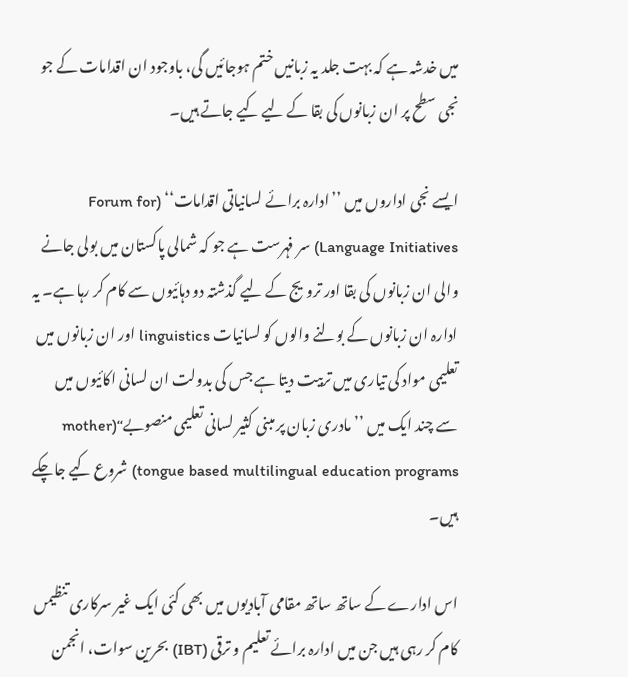میں خدشہ ہے کہ بہت جلد یہ زبانیں ختم ہوجائیں گی، باوجود ان اقدامات کے جو نجی سطح پر ان زبانوں کی بقا کے لیے کیے جاتے ہیں۔

ایسے نجی اداروں میں ’’ادارہ برائے لسانیاتی اقدامات‘‘ (Forum for Language Initiatives) سر فہرست ہے جو کہ شمالی پاکستان میں بولی جانے والی ان زبانوں کی بقا اور ترویج کے لیے گذشتہ دو دہائیوں سے کام کر رہا ہے۔ یہ ادارہ ان زبانوں کے بولنے والوں کو لسانیات linguistics اور ان زبانوں میں تعلیمی مواد کی تیاری میں تربیت دیتا ہے جس کی بدولت ان لسانی اکائیوں میں سے چند ایک میں ’’مادری زبان پر مبنی کثیر لسانی تعلیمی منصوبے‘‘(mother tongue based multilingual education programs) شروع کیے جاچکے ہیں۔

اس ادارے کے ساتھ ساتھ مقامی آبادیوں میں بھی کئی ایک غیر سرکاری تنظیمں کام کر رہی ہیں جن میں ادارہ برائے تعلیم و ترقی (IBT) بحرین سوات، انجمن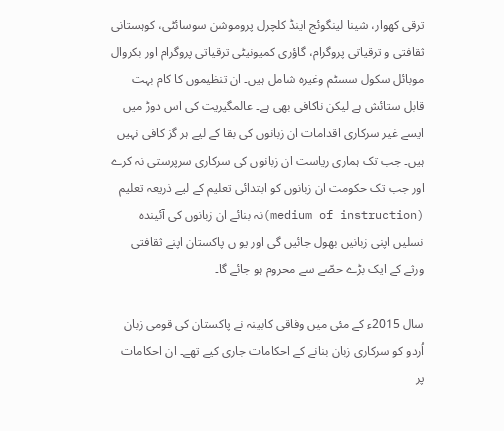ترقی کھوار، شینا لینگوئج اینڈ کلچرل پروموشن سوسائٹی، کوہستانی ثقافتی و ترقیاتی پروگرام، گاؤری کمیونیٹی ترقیاتی پروگرام اور بکروال موبائل سکول سسٹم وغیرہ شامل ہیں۔ ان تنظیموں کا کام بہت قابل ستائش ہے لیکن ناکافی بھی ہے۔ عالمگیریت کی اس دوڑ میں ایسے غیر سرکاری اقدامات ان زبانوں کی بقا کے لیے ہر گز کافی نہیں ہیں۔ جب تک ہماری ریاست ان زبانوں کی سرکاری سرپرستی نہ کرے اور جب تک حکومت ان زبانوں کو ابتدائی تعلیم کے لیے ذریعہ تعلیم (medium of instruction)نہ بنائے ان زبانوں کی آئیندہ نسلیں اپنی زبانیں بھول جائیں گی اور یو ں پاکستان اپنے ثقافتی ورثے کے ایک بڑے حصّے سے محروم ہو جائے گا۔

سال 2015ء کے مئی میں وفاقی کابینہ نے پاکستان کی قومی زبان اُردو کو سرکاری زبان بنانے کے احکامات جاری کیے تھے۔ ان احکامات پر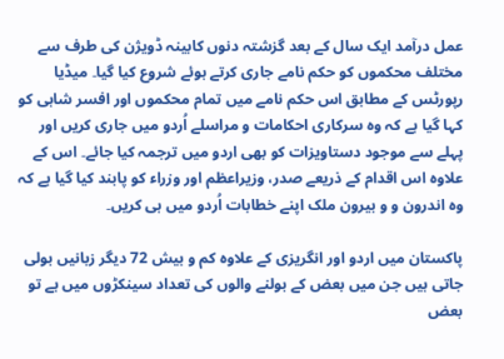عمل درآمد ایک سال کے بعد گزشتہ دنوں کابینہ ڈویژن کی طرف سے مختلف محکموں کو حکم نامے جاری کرتے ہوئے شروع کیا گیا۔ میڈیا رپورٹس کے مطابق اس حکم نامے میں تمام محکموں اور افسر شاہی کو کہا گیا ہے کہ وہ سرکاری احکامات و مراسلے اُردو میں جاری کریں اور پہلے سے موجود دستاویزات کو بھی اردو میں ترجمہ کیا جائے۔ اس کے علاوہ اس اقدام کے ذریعے صدر، وزیراعظم اور وزراء کو پابند کیا گیا ہے کہ وہ اندرون و و بیرون ملک اپنے خطابات اُردو میں ہی کریں۔

پاکستان میں اردو اور انگریزی کے علاوہ کم و بیش 72 دیگر زبانیں بولی جاتی ہیں جن میں بعض کے بولنے والوں کی تعداد سینکڑوں میں ہے تو بعض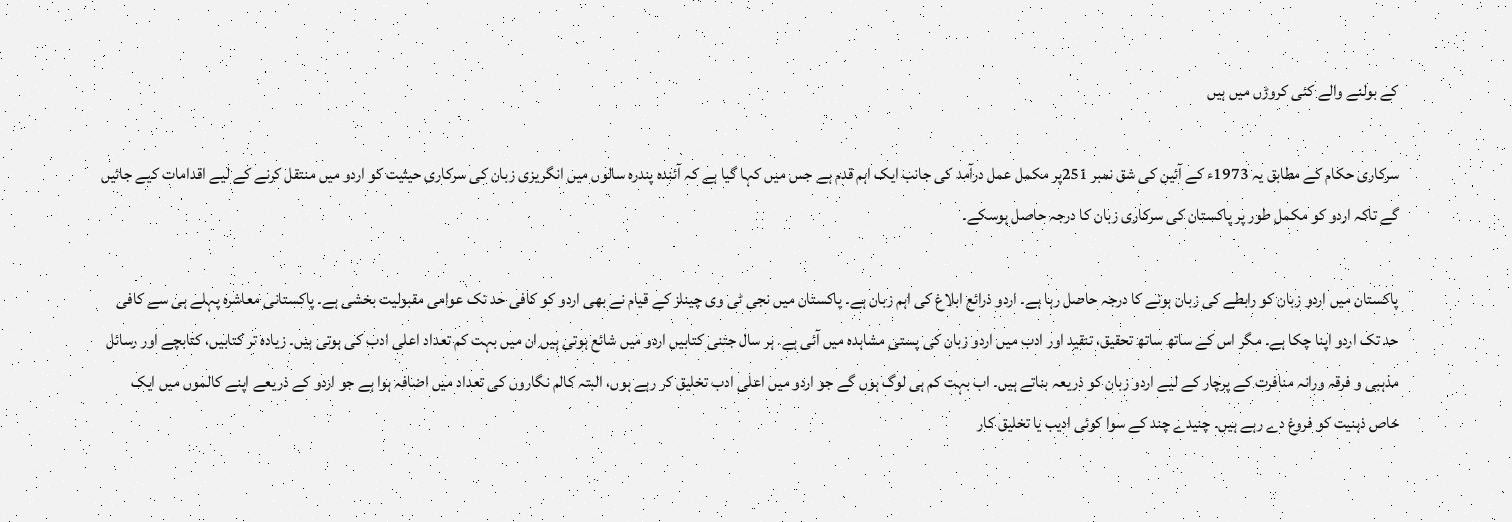کے بولنے والے کئی کروڑں میں ہیں

سرکاری حکام کے مطابق یہ 1973ء کے آئین کی شق نمبر 251پر مکمل عمل درآمد کی جانب ایک اہم قدم ہے جس میں کہا گیا ہے کہ آئندہ پندرہ سالوں میں انگریزی زبان کی سرکاری حیثیت کو اردو میں منتقل کرنے کے لیے اقدامات کیے جائیں گے تاکہ اردو کو مکمل طور پر پاکستان کی سرکاری زبان کا درجہ حاصل ہوسکے۔

پاکستان میں اردو زبان کو رابطے کی زبان ہونے کا درجہ حاصل رہا ہے۔ اردو ذرائع ابلاغ کی اہم زبان ہے۔ پاکستان میں نجی ٹی وی چینلز کے قیام نے بھی اردو کو کافی حد تک عوامی مقبولیت بخشی ہے۔ پاکستانی معاشرہ پہلے ہی سے کافی حد تک اردو اپنا چکا ہے۔ مگر اس کے ساتھ ساتھ تحقیق، تنقید اور ادب میں اردو زبان کی پستی مشاہدہ میں آئی ہے۔ ہر سال جتنی کتابیں اردو میں شائع ہوتی ہیں ان میں بہت کم تعداد اعلی ادب کی ہوتی ہیں۔ زیادہ تر کتابیں، کتابچے اور رسائل مذہبی و فرقہ ورانہ منافرت کے پرچار کے لیے اردو زبان کو ذریعہ بناتے ہیں۔ اب بہت کم ہی لوگ ہوں گے جو اردو میں اعلی ادب تخلیق کر رہے ہوں، البتہ کالم نگاروں کی تعداد میں اضافہ ہوا ہے جو اردو کے ذریعے اپنے کالموں میں ایک خاص ذہنیت کو فروغ دے رہے ہیں۔ چنیدے چند کے سوا کوئی ادیب یا تخلیق کار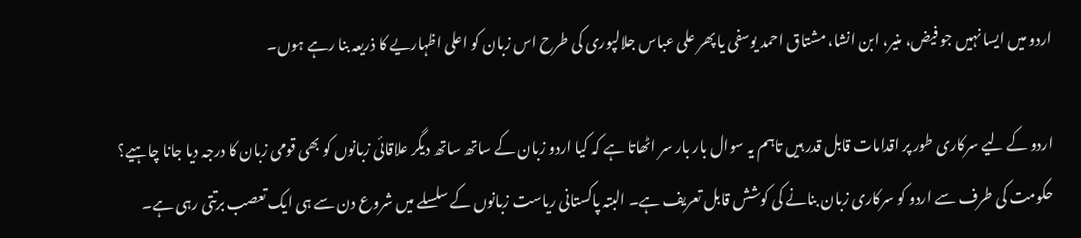اردو میں ایسا نہیں جو فیض، منیر، ابن انشا، مشتاق احمد یوسفی یا پھر علی عباس جلالپوری کی طرح اس زبان کو اعلی اظہاریے کا ذریعہ بنا رہے ہوں۔

اردو کے لیے سرکاری طور پر اقدامات قابل قدر ہیں تاہم یہ سوال بار بار سر اٹھاتا ہے کہ کیا اردو زبان کے ساتھ ساتھ دیگر علاقائی زبانوں کو بھی قومی زبان کا درجہ دیا جانا چاہیے؟ حکومت کی طرف سے اردو کو سرکاری زبان بنانے کی کوشش قابل تعریف ہے۔ البتہ پاکستانی ریاست زبانوں کے سلسلے میں شروع دن سے ہی ایک تعصب برتتی رہی ہے۔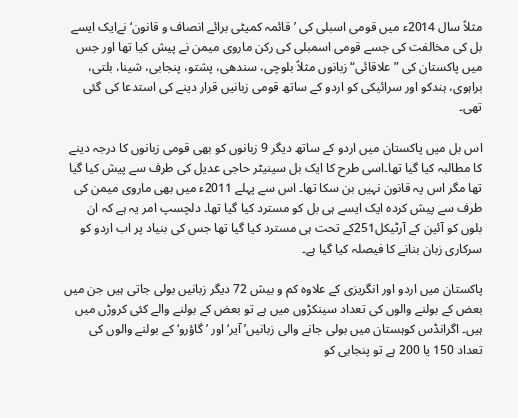مثلاً سال 2014ء میں قومی اسبلی کی ’قائمہ کمیٹی برائے انصاف و قانون‘ نےایک ایسے بل کی مخالفت کی جسے قومی اسمبلی کی رکن ماروی میمن نے پیش کیا تھا اور جس میں پاکستان کی ”علاقائی“ زبانوں مثلاً بلوچی، سندھی، پشتو، پنجابی، شینا، بلتی، براہوی، ہندکو اور سرائیکی کو اردو کے ساتھ قومی زبانیں قرار دینے کی استدعا کی گئی تھی۔

اس بل میں پاکستان میں اردو کے ساتھ دیگر 9 زبانوں کو بھی قومی زبانوں کا درجہ دینے کا مطالبہ کیا گیا تھا۔اسی طرح کا ایک بل سینیٹر حاجی عدیل کی طرف سے پیش کیا گیا تھا مگر اس پہ قانون نہیں بن سکا تھا۔ اس سے پہلے 2011ء میں بھی ماروی میمن کی طرف سے پیش کردہ ایک ایسے ہی بل کو مسترد کیا گیا تھا۔ دلچسپ امر یہ ہے کہ ان بلوں کو آئین کے آرٹیکل251کے تحت ہی مسترد کیا گیا تھا جس کی بنیاد پر اب اردو کو سرکاری زبان بنانے کا فیصلہ کیا گیا ہے۔

پاکستان میں اردو اور انگریزی کے علاوہ کم و بیش 72 دیگر زبانیں بولی جاتی ہیں جن میں بعض کے بولنے والوں کی تعداد سینکڑوں میں ہے تو بعض کے بولنے والے کئی کروڑں میں ہیں۔ اگرانڈس کوہستان میں بولی جانے والی زبانیں’ آیر‘ اور ’گاؤرو‘ کے بولنے والوں کی تعداد 150 یا 200 ہے تو پنجابی کو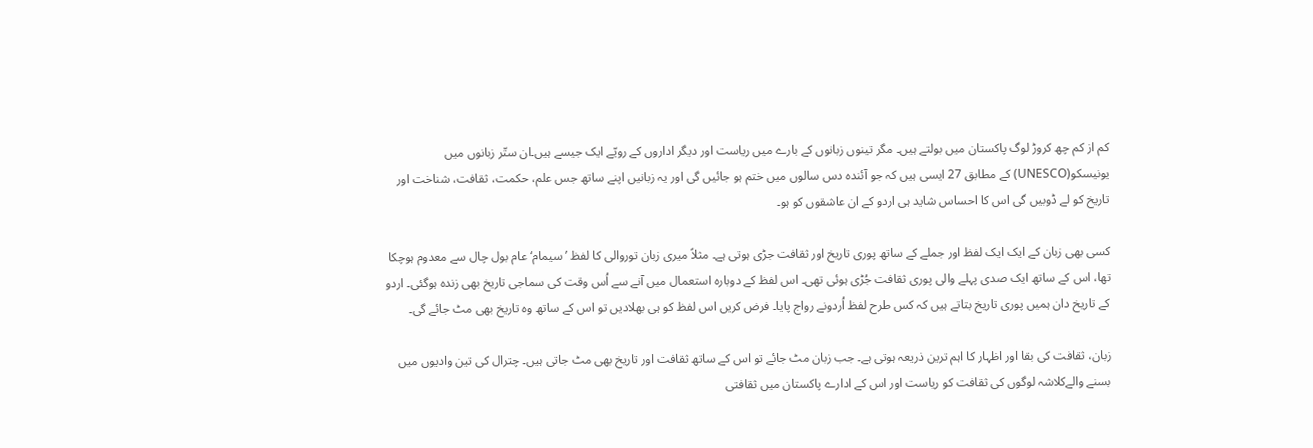کم از کم چھ کروڑ لوگ پاکستان میں بولتے ہیں۔ مگر تینوں زبانوں کے بارے میں ریاست اور دیگر اداروں کے رویّے ایک جیسے ہیں۔ان ستّر زبانوں میں یونیسکو(UNESCO) کے مطابق 27 ایسی ہیں کہ جو آئندہ دس سالوں میں ختم ہو جائیں گی اور یہ زبانیں اپنے ساتھ جس علم، حکمت، ثقافت، شناخت اور تاریخ کو لے ڈوبیں گی اس کا احساس شاید ہی اردو کے ان عاشقوں کو ہو۔

کسی بھی زبان کے ایک ایک لفظ اور جملے کے ساتھ پوری تاریخ اور ثقافت جڑی ہوتی ہے۔ مثلاً میری زبان توروالی کا لفظ ’سیمام‘ عام بول چال سے معدوم ہوچکا تھا، اس کے ساتھ ایک صدی پہلے والی پوری ثقافت جُڑی ہوئی تھی۔ اس لفظ کے دوبارہ استعمال میں آنے سے اُس وقت کی سماجی تاریخ بھی زندہ ہوگئی۔ اردو کے تاریخ دان ہمیں پوری تاریخ بتاتے ہیں کہ کس طرح لفظ اُردونے رواج پایا۔ فرض کریں اس لفظ کو ہی بھلادیں تو اس کے ساتھ وہ تاریخ بھی مٹ جائے گی۔

زبان، ثقافت کی بقا اور اظہار کا اہم ترین ذریعہ ہوتی ہے۔ جب زبان مٹ جائے تو اس کے ساتھ ثقافت اور تاریخ بھی مٹ جاتی ہیں۔ چترال کی تین وادیوں میں بسنے والےکلاشہ لوگوں کی ثقافت کو ریاست اور اس کے ادارے پاکستان میں ثقافتی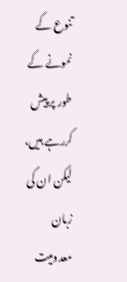تنوع کے نمونے کے طور پر پیش کررہے ہیں، لیکن ان کی زبان معدومیت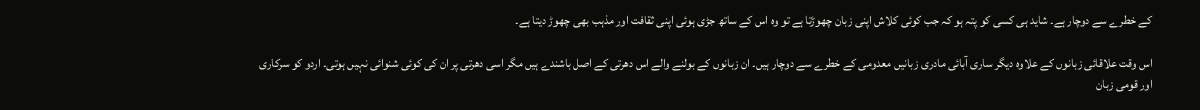کے خطرے سے دوچار ہے۔ شاید ہی کسی کو پتہ ہو کہ جب کوئی کلاش اپنی زبان چھوڑتا ہے تو وہ اس کے ساتھ جڑی ہوئی اپنی ثقافت اور مذہب بھی چھوڑ دیتا ہے۔

اس وقت علاقائی زبانوں کے علاوہ دیگر ساری آبائی مادری زبانیں معدومی کے خطرے سے دوچار ہیں۔ ان زبانوں کے بولنے والے اس دھرتی کے اصل باشندے ہیں مگر اسی دھرتی پر ان کی کوئی شنوائی نہیں ہوتی۔ اردو کو سرکاری اور قومی زبان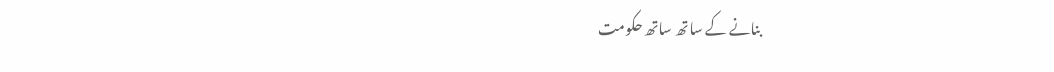بنانے کے ساتھ ساتھ حکومت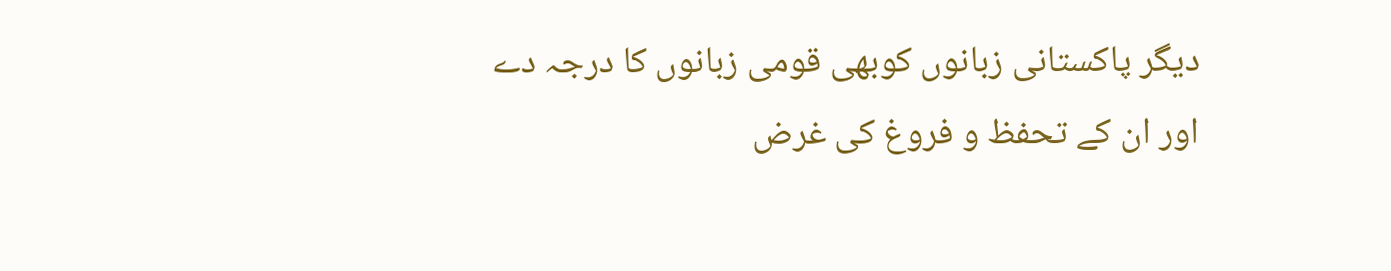دیگر پاکستانی زبانوں کوبھی قومی زبانوں کا درجہ دے اور ان کے تحفظ و فروغ کی غرض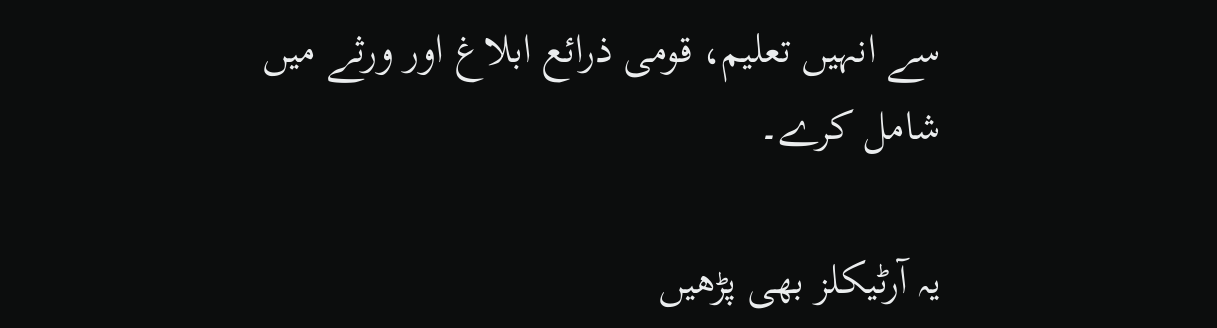سے انہیں تعلیم، قومی ذرائع ابلاغ اور ورثے میں شامل کرے۔

یہ آرٹیکلز بھی پڑھیں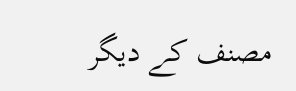مصنف کے دیگر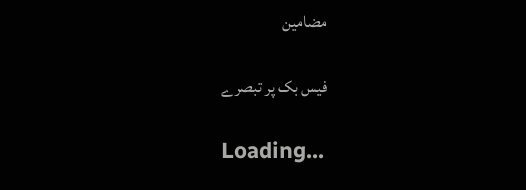مضامین

فیس بک پر تبصرے

Loading...